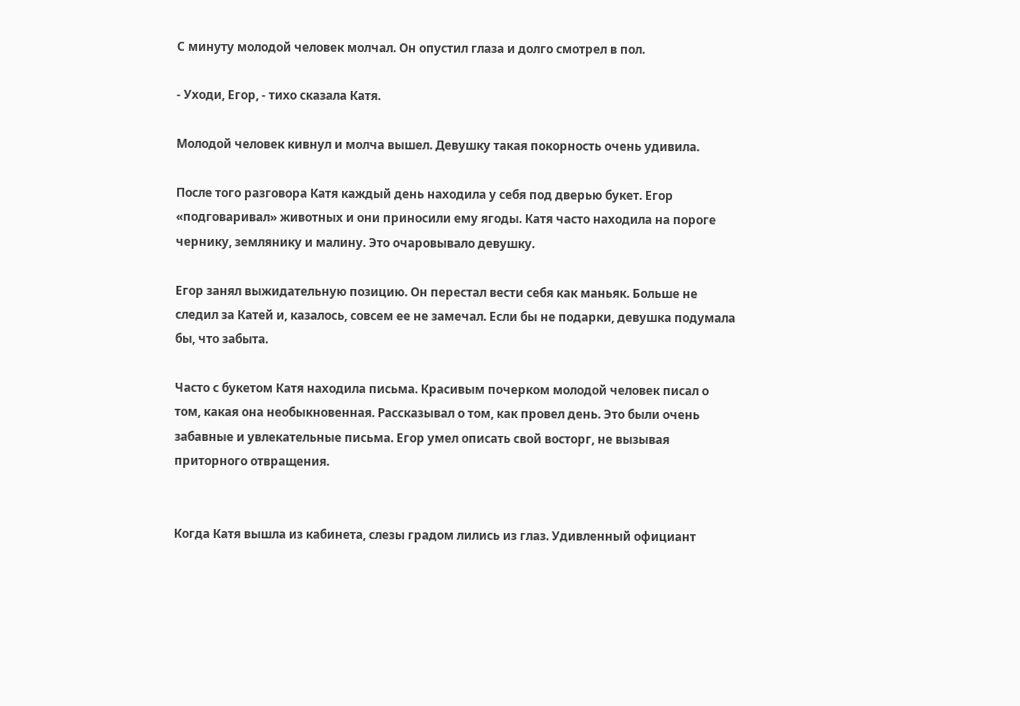С минуту молодой человек молчал. Он опустил глаза и долго смотрел в пол.

- Уходи, Егор, - тихо сказала Катя.

Молодой человек кивнул и молча вышел. Девушку такая покорность очень удивила.

После того разговора Катя каждый день находила у себя под дверью букет. Егор «подговаривал» животных и они приносили ему ягоды. Катя часто находила на пороге чернику, землянику и малину. Это очаровывало девушку.

Егор занял выжидательную позицию. Он перестал вести себя как маньяк. Больше не следил за Катей и, казалось, совсем ее не замечал. Если бы не подарки, девушка подумала бы, что забыта.

Часто с букетом Катя находила письма. Красивым почерком молодой человек писал о том, какая она необыкновенная. Рассказывал о том, как провел день. Это были очень забавные и увлекательные письма. Егор умел описать свой восторг, не вызывая приторного отвращения.


Когда Катя вышла из кабинета, слезы градом лились из глаз. Удивленный официант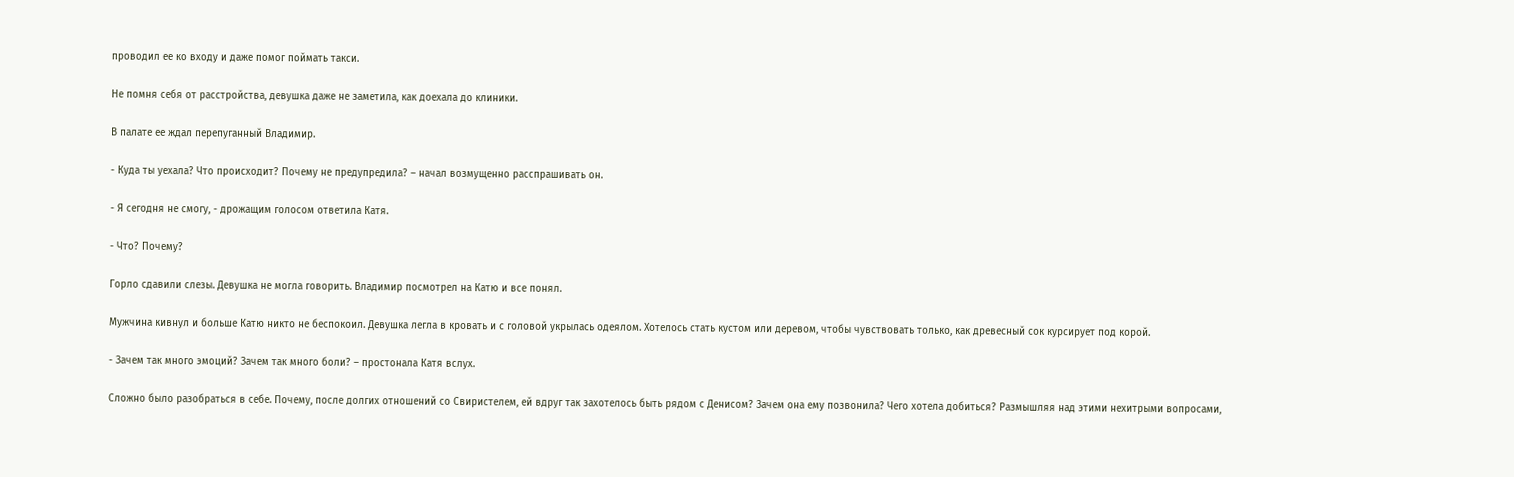проводил ее ко входу и даже помог поймать такси.

Не помня себя от расстройства, девушка даже не заметила, как доехала до клиники.

В палате ее ждал перепуганный Владимир.

- Куда ты уехала? Что происходит? Почему не предупредила? – начал возмущенно расспрашивать он.

- Я сегодня не смогу, - дрожащим голосом ответила Катя.

- Что? Почему?

Горло сдавили слезы. Девушка не могла говорить. Владимир посмотрел на Катю и все понял.

Мужчина кивнул и больше Катю никто не беспокоил. Девушка легла в кровать и с головой укрылась одеялом. Хотелось стать кустом или деревом, чтобы чувствовать только, как древесный сок курсирует под корой.

- Зачем так много эмоций? Зачем так много боли? – простонала Катя вслух.

Сложно было разобраться в себе. Почему, после долгих отношений со Свиристелем, ей вдруг так захотелось быть рядом с Денисом? Зачем она ему позвонила? Чего хотела добиться? Размышляя над этими нехитрыми вопросами,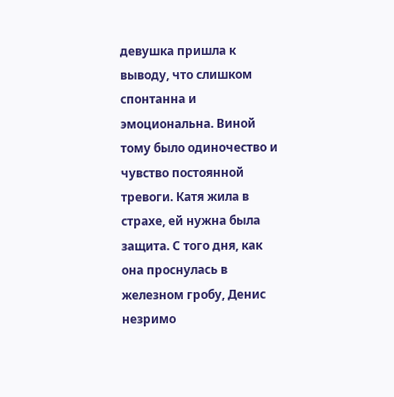девушка пришла к выводу, что слишком спонтанна и эмоциональна. Виной тому было одиночество и чувство постоянной тревоги. Катя жила в страхе, ей нужна была защита. С того дня, как она проснулась в железном гробу, Денис незримо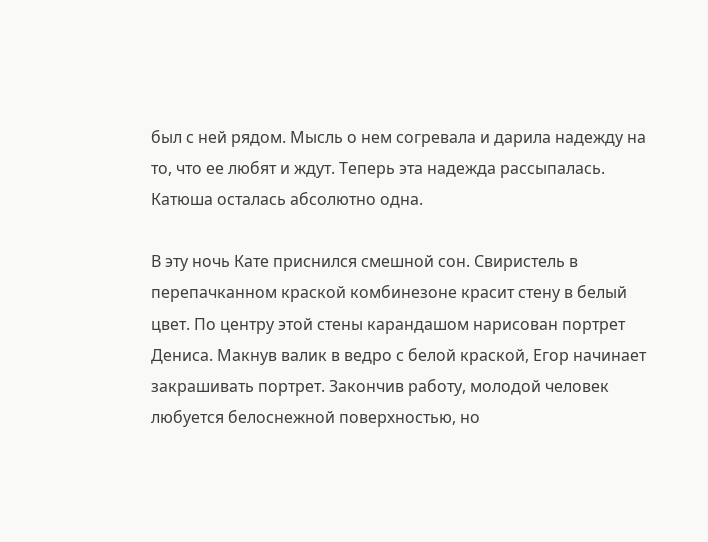был с ней рядом. Мысль о нем согревала и дарила надежду на то, что ее любят и ждут. Теперь эта надежда рассыпалась. Катюша осталась абсолютно одна.

В эту ночь Кате приснился смешной сон. Свиристель в перепачканном краской комбинезоне красит стену в белый цвет. По центру этой стены карандашом нарисован портрет Дениса. Макнув валик в ведро с белой краской, Егор начинает закрашивать портрет. Закончив работу, молодой человек любуется белоснежной поверхностью, но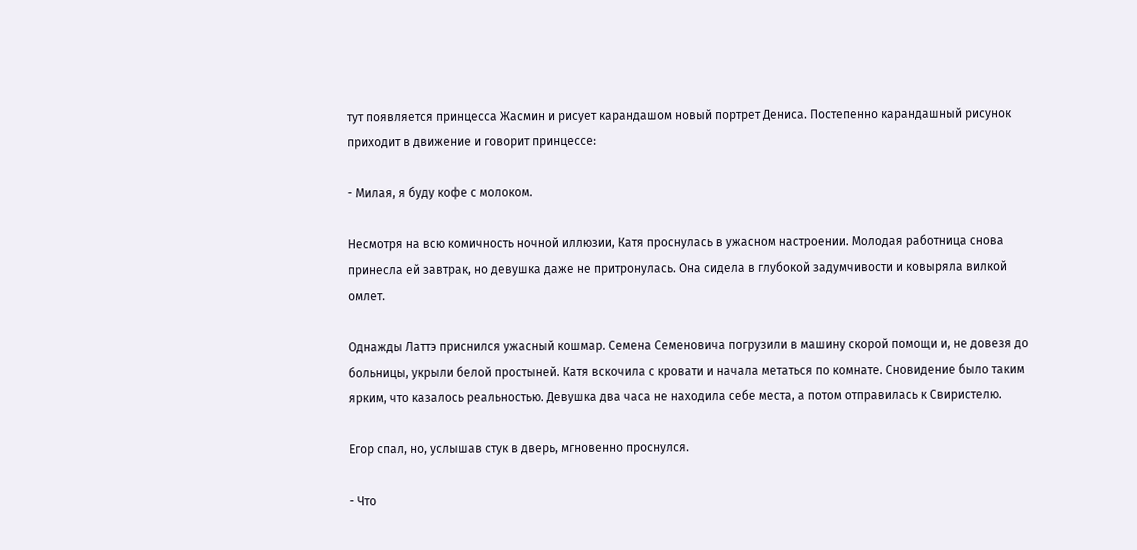тут появляется принцесса Жасмин и рисует карандашом новый портрет Дениса. Постепенно карандашный рисунок приходит в движение и говорит принцессе:

- Милая, я буду кофе с молоком.

Несмотря на всю комичность ночной иллюзии, Катя проснулась в ужасном настроении. Молодая работница снова принесла ей завтрак, но девушка даже не притронулась. Она сидела в глубокой задумчивости и ковыряла вилкой омлет.

Однажды Латтэ приснился ужасный кошмар. Семена Семеновича погрузили в машину скорой помощи и, не довезя до больницы, укрыли белой простыней. Катя вскочила с кровати и начала метаться по комнате. Сновидение было таким ярким, что казалось реальностью. Девушка два часа не находила себе места, а потом отправилась к Свиристелю.

Егор спал, но, услышав стук в дверь, мгновенно проснулся.

- Что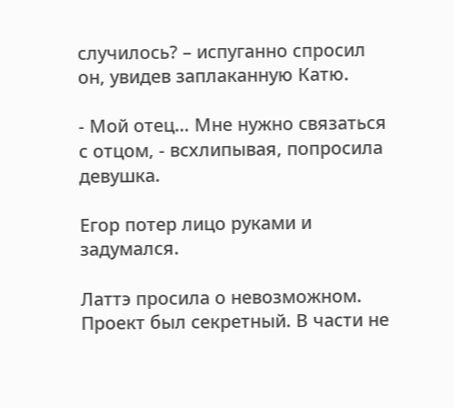случилось? – испуганно спросил он, увидев заплаканную Катю.

- Мой отец… Мне нужно связаться с отцом, - всхлипывая, попросила девушка.

Егор потер лицо руками и задумался.

Латтэ просила о невозможном. Проект был секретный. В части не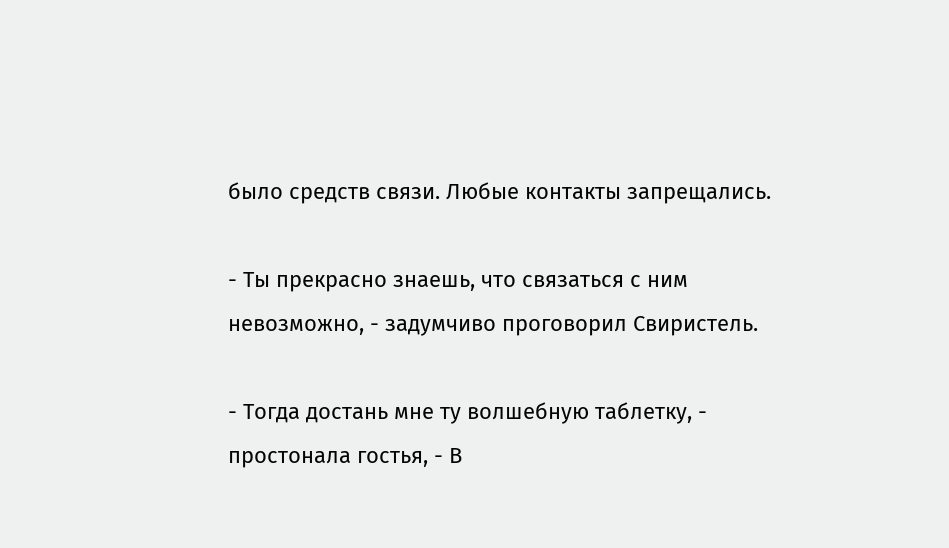было средств связи. Любые контакты запрещались.

- Ты прекрасно знаешь, что связаться с ним невозможно, - задумчиво проговорил Свиристель.

- Тогда достань мне ту волшебную таблетку, - простонала гостья, - В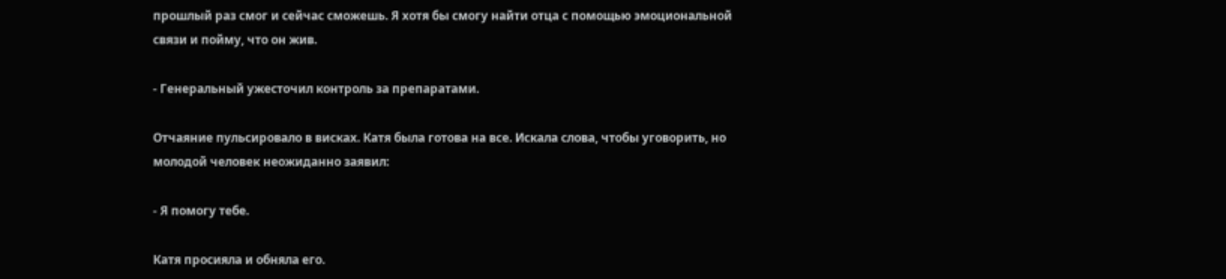прошлый раз смог и сейчас сможешь. Я хотя бы смогу найти отца с помощью эмоциональной связи и пойму, что он жив.

- Генеральный ужесточил контроль за препаратами.

Отчаяние пульсировало в висках. Катя была готова на все. Искала слова, чтобы уговорить, но молодой человек неожиданно заявил:

- Я помогу тебе.

Катя просияла и обняла его.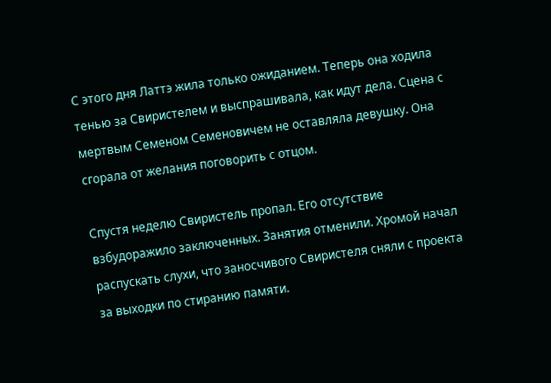С этого дня Латтэ жила только ожиданием. Теперь она ходила тенью за Свиристелем и выспрашивала, как идут дела. Сцена с мертвым Семеном Семеновичем не оставляла девушку. Она сгорала от желания поговорить с отцом.

Спустя неделю Свиристель пропал. Его отсутствие взбудоражило заключенных. Занятия отменили. Хромой начал распускать слухи, что заносчивого Свиристеля сняли с проекта за выходки по стиранию памяти.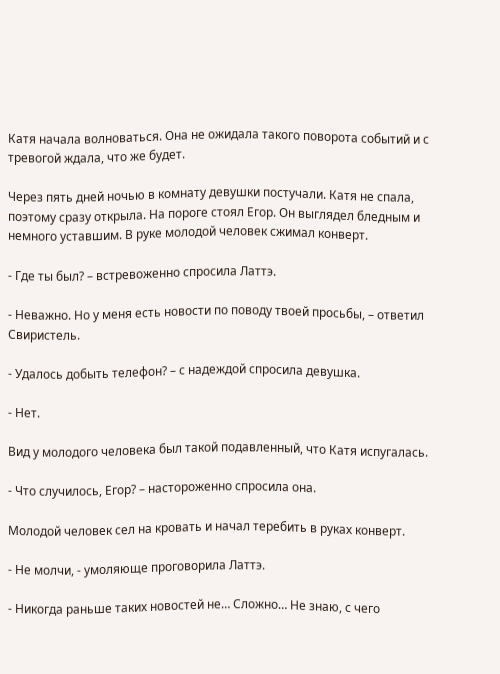Катя начала волноваться. Она не ожидала такого поворота событий и с тревогой ждала, что же будет.

Через пять дней ночью в комнату девушки постучали. Катя не спала, поэтому сразу открыла. На пороге стоял Егор. Он выглядел бледным и немного уставшим. В руке молодой человек сжимал конверт.

- Где ты был? – встревоженно спросила Латтэ.

- Неважно. Но у меня есть новости по поводу твоей просьбы, – ответил Свиристель.

- Удалось добыть телефон? – с надеждой спросила девушка.

- Нет.

Вид у молодого человека был такой подавленный, что Катя испугалась.

- Что случилось, Егор? – настороженно спросила она.

Молодой человек сел на кровать и начал теребить в руках конверт.

- Не молчи, - умоляюще проговорила Латтэ.

- Никогда раньше таких новостей не… Сложно… Не знаю, с чего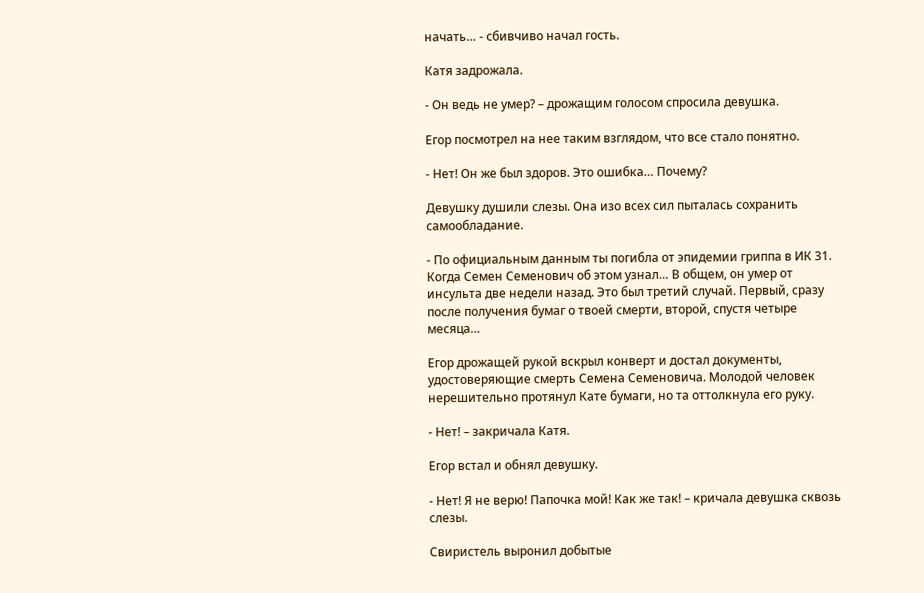начать… - сбивчиво начал гость.

Катя задрожала.

- Он ведь не умер? – дрожащим голосом спросила девушка.

Егор посмотрел на нее таким взглядом, что все стало понятно.

- Нет! Он же был здоров. Это ошибка… Почему?

Девушку душили слезы. Она изо всех сил пыталась сохранить самообладание.

- По официальным данным ты погибла от эпидемии гриппа в ИК 31. Когда Семен Семенович об этом узнал… В общем, он умер от инсульта две недели назад. Это был третий случай. Первый, сразу после получения бумаг о твоей смерти, второй, спустя четыре месяца…

Егор дрожащей рукой вскрыл конверт и достал документы, удостоверяющие смерть Семена Семеновича. Молодой человек нерешительно протянул Кате бумаги, но та оттолкнула его руку.

- Нет! – закричала Катя.

Егор встал и обнял девушку.

- Нет! Я не верю! Папочка мой! Как же так! – кричала девушка сквозь слезы.

Свиристель выронил добытые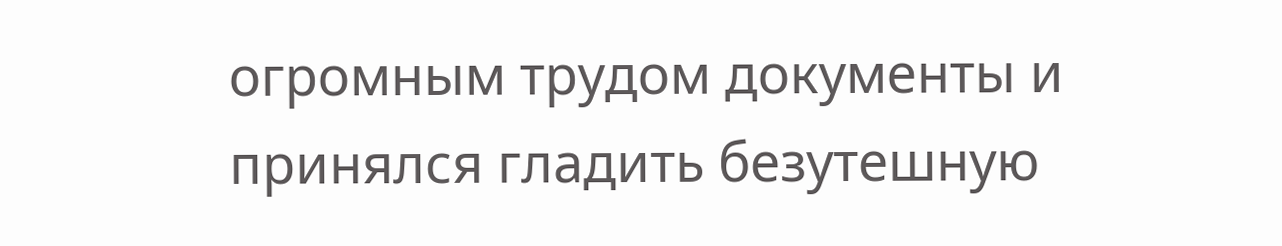огромным трудом документы и принялся гладить безутешную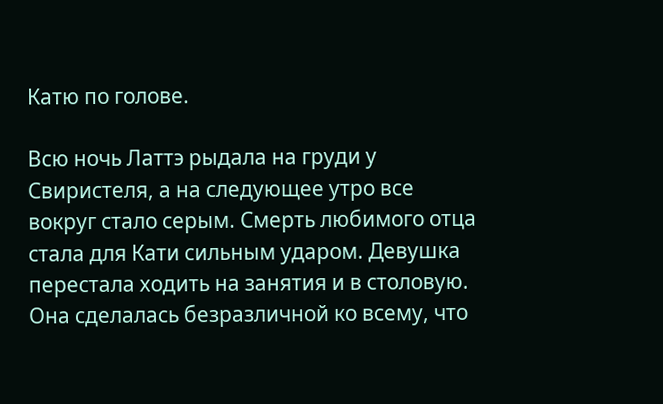Катю по голове.

Всю ночь Латтэ рыдала на груди у Свиристеля, а на следующее утро все вокруг стало серым. Смерть любимого отца стала для Кати сильным ударом. Девушка перестала ходить на занятия и в столовую. Она сделалась безразличной ко всему, что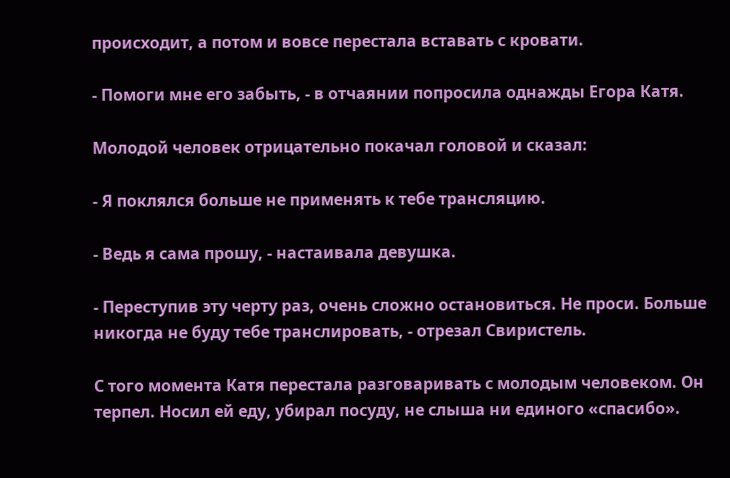происходит, а потом и вовсе перестала вставать с кровати.

- Помоги мне его забыть, - в отчаянии попросила однажды Егора Катя.

Молодой человек отрицательно покачал головой и сказал:

- Я поклялся больше не применять к тебе трансляцию.

- Ведь я сама прошу, - настаивала девушка.

- Переступив эту черту раз, очень сложно остановиться. Не проси. Больше никогда не буду тебе транслировать, - отрезал Свиристель.

С того момента Катя перестала разговаривать с молодым человеком. Он терпел. Носил ей еду, убирал посуду, не слыша ни единого «спасибо».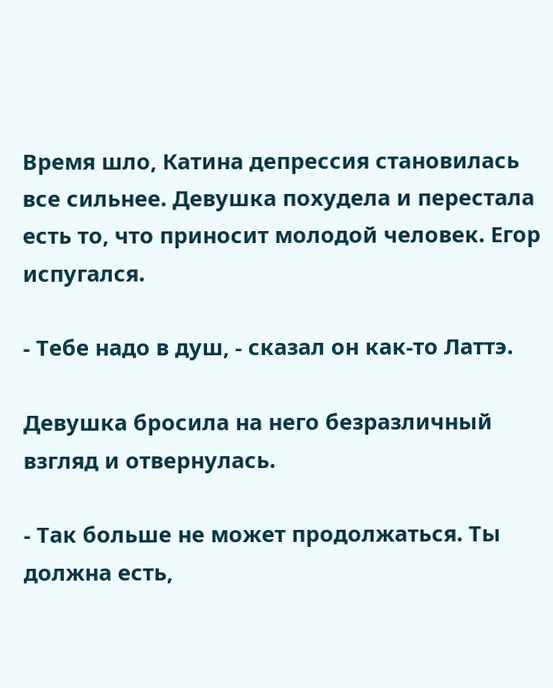Время шло, Катина депрессия становилась все сильнее. Девушка похудела и перестала есть то, что приносит молодой человек. Егор испугался.

- Тебе надо в душ, - сказал он как-то Латтэ.

Девушка бросила на него безразличный взгляд и отвернулась.

- Так больше не может продолжаться. Ты должна есть,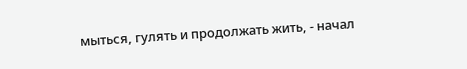мыться, гулять и продолжать жить, - начал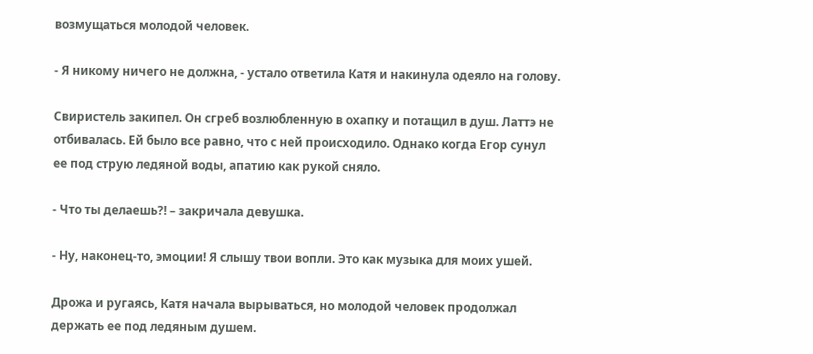возмущаться молодой человек.

- Я никому ничего не должна, - устало ответила Катя и накинула одеяло на голову.

Свиристель закипел. Он сгреб возлюбленную в охапку и потащил в душ. Латтэ не отбивалась. Ей было все равно, что с ней происходило. Однако когда Егор сунул ее под струю ледяной воды, апатию как рукой сняло.

- Что ты делаешь?! – закричала девушка.

- Ну, наконец-то, эмоции! Я слышу твои вопли. Это как музыка для моих ушей.

Дрожа и ругаясь, Катя начала вырываться, но молодой человек продолжал держать ее под ледяным душем.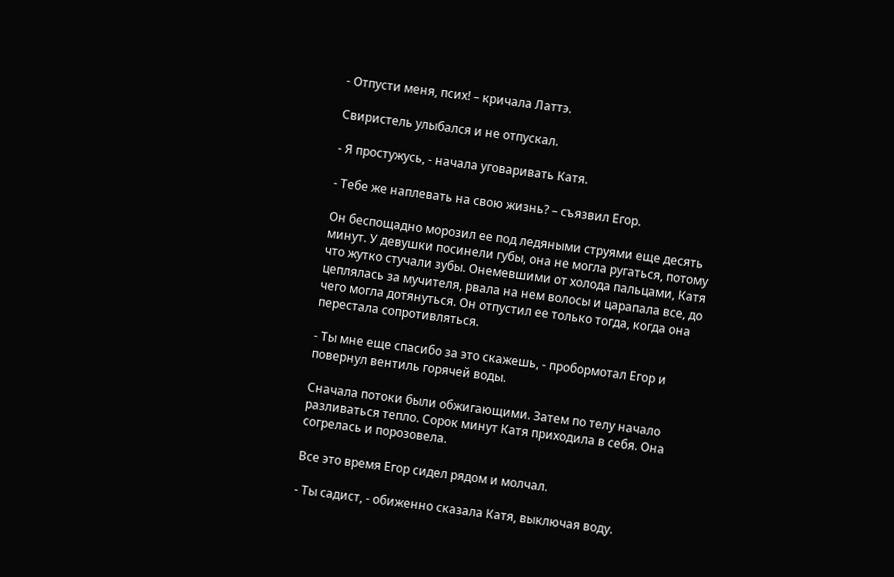- Отпусти меня, псих! – кричала Латтэ.

Свиристель улыбался и не отпускал.

- Я простужусь, - начала уговаривать Катя.

- Тебе же наплевать на свою жизнь? – съязвил Егор.

Он беспощадно морозил ее под ледяными струями еще десять минут. У девушки посинели губы, она не могла ругаться, потому что жутко стучали зубы. Онемевшими от холода пальцами, Катя цеплялась за мучителя, рвала на нем волосы и царапала все, до чего могла дотянуться. Он отпустил ее только тогда, когда она перестала сопротивляться.

- Ты мне еще спасибо за это скажешь, - пробормотал Егор и повернул вентиль горячей воды.

Сначала потоки были обжигающими. Затем по телу начало разливаться тепло. Сорок минут Катя приходила в себя. Она согрелась и порозовела.

Все это время Егор сидел рядом и молчал.

- Ты садист, - обиженно сказала Катя, выключая воду.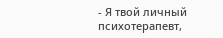- Я твой личный психотерапевт,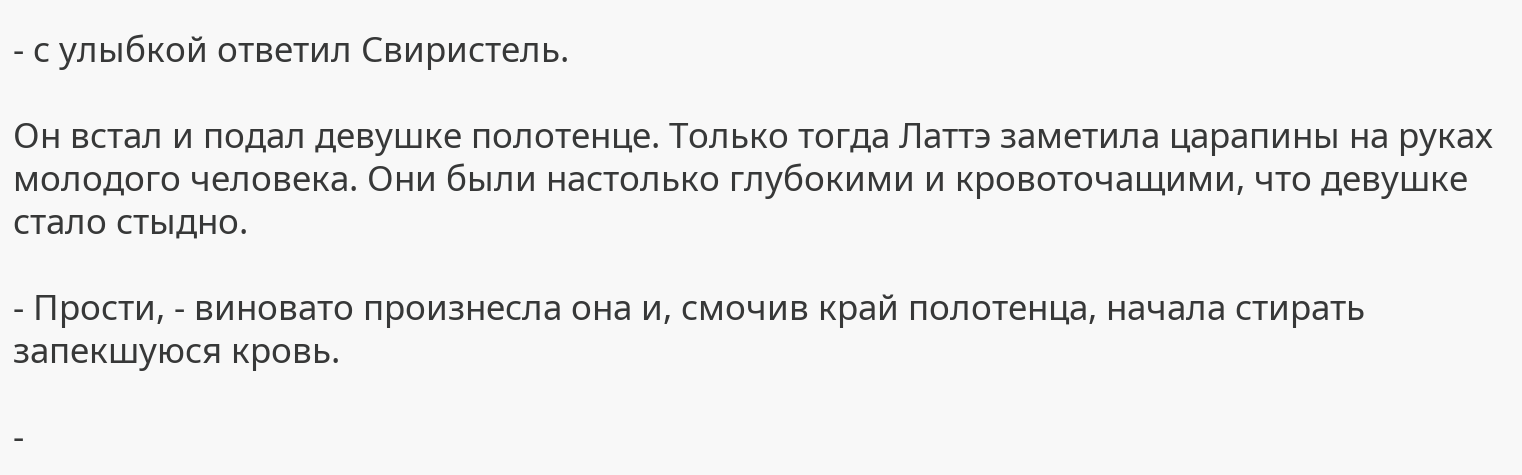- с улыбкой ответил Свиристель.

Он встал и подал девушке полотенце. Только тогда Латтэ заметила царапины на руках молодого человека. Они были настолько глубокими и кровоточащими, что девушке стало стыдно.

- Прости, - виновато произнесла она и, смочив край полотенца, начала стирать запекшуюся кровь.

-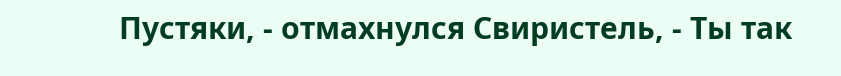Пустяки, - отмахнулся Свиристель, - Ты так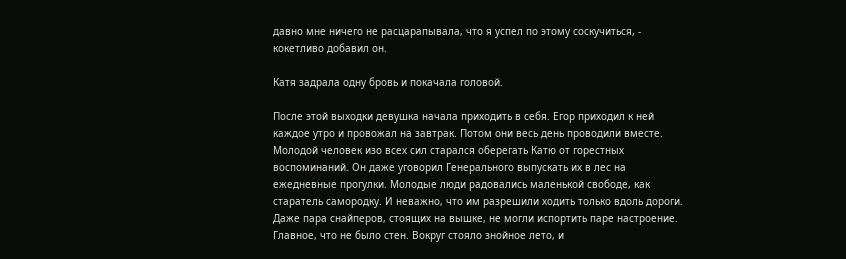давно мне ничего не расцарапывала, что я успел по этому соскучиться, - кокетливо добавил он.

Катя задрала одну бровь и покачала головой.

После этой выходки девушка начала приходить в себя. Егор приходил к ней каждое утро и провожал на завтрак. Потом они весь день проводили вместе. Молодой человек изо всех сил старался оберегать Катю от горестных воспоминаний. Он даже уговорил Генерального выпускать их в лес на ежедневные прогулки. Молодые люди радовались маленькой свободе, как старатель самородку. И неважно, что им разрешили ходить только вдоль дороги. Даже пара снайперов, стоящих на вышке, не могли испортить паре настроение. Главное, что не было стен. Вокруг стояло знойное лето, и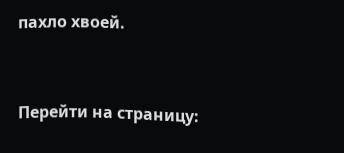пахло хвоей.


Перейти на страницу: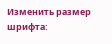Изменить размер шрифта: